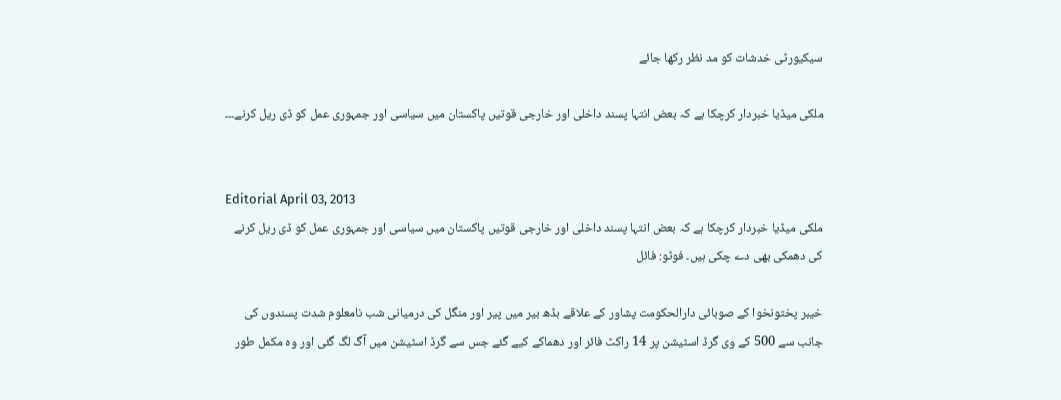سیکیورٹی خدشات کو مد نظر رکھا جائے

ملکی میڈیا خبردار کرچکا ہے کہ بعض انتہا پسند داخلی اور خارجی قوتیں پاکستان میں سیاسی اور جمہوری عمل کو ڈی ریل کرنے۔۔۔


Editorial April 03, 2013
ملکی میڈیا خبردار کرچکا ہے کہ بعض انتہا پسند داخلی اور خارجی قوتیں پاکستان میں سیاسی اور جمہوری عمل کو ڈی ریل کرنے کی دھمکی بھی دے چکی ہیں۔ فوٹو: فائل

خیبر پختونخوا کے صوبائی دارالحکومت پشاور کے علاقے بڈھ بیر میں پیر اور منگل کی درمیانی شب نامعلوم شدت پسندوں کی جانب سے 500 کے وی گرڈ اسٹیشن پر 14 راکٹ فائر اور دھماکے کیے گئے جس سے گرڈ اسٹیشن میں آگ لگ گئی اور وہ مکمل طور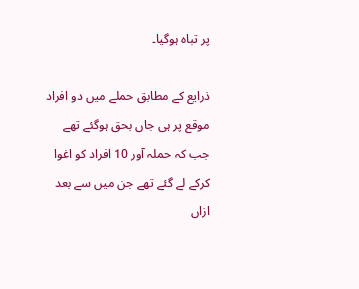پر تباہ ہوگیا۔

ذرایع کے مطابق حملے میں دو افراد موقع پر ہی جاں بحق ہوگئے تھے جب کہ حملہ آور 10 افراد کو اغوا کرکے لے گئے تھے جن میں سے بعد ازاں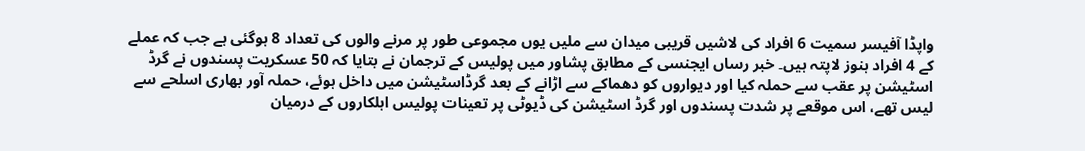واپڈا آفیسر سمیت 6 افراد کی لاشیں قریبی میدان سے ملیں یوں مجموعی طور پر مرنے والوں کی تعداد 8 ہوگئی ہے جب کہ عملے کے 4 افراد ہنوز لاپتہ ہیں۔ خبر رساں ایجنسی کے مطابق پشاور میں پولیس کے ترجمان نے بتایا کہ 50 عسکریت پسندوں نے گرڈ اسٹیشن پر عقب سے حملہ کیا اور دیواروں کو دھماکے سے اڑانے کے بعد گرڈاسٹیشن میں داخل ہوئے، حملہ آور بھاری اسلحے سے لیس تھے، اس موقعے پر شدت پسندوں اور گرڈ اسٹیشن کی ڈیوٹی پر تعینات پولیس اہلکاروں کے درمیان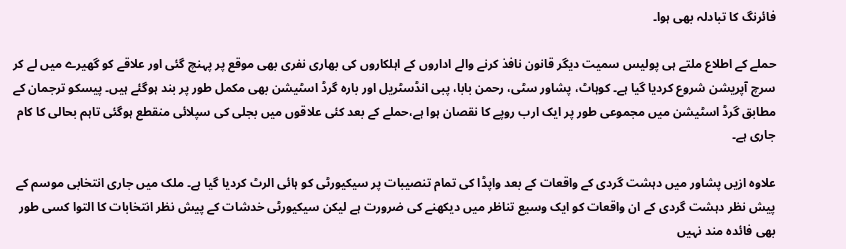فائرنگ کا تبادلہ بھی ہوا۔

حملے کے اطلاع ملتے ہی پولیس سمیت دیگر قانون نافذ کرنے والے اداروں کے اہلکاروں کی بھاری نفری بھی موقع پر پہنچ گئی اور علاقے کو گھیرے میں لے کر سرچ آپریشن شروع کردیا گیا ہے۔ کوہاٹ، پشاور سٹی، رحمن بابا، پبی انڈسٹریل اور بارہ گرڈ اسٹیشن بھی مکمل طور پر بند ہوگئے ہیں۔ پیسکو ترجمان کے مطابق گرڈ اسٹیشن میں مجموعی طور پر ایک ارب روپے کا نقصان ہوا ہے،حملے کے بعد کئی علاقوں میں بجلی کی سپلائی منقطع ہوگئی تاہم بحالی کا کام جاری ہے۔

علاوہ ازیں پشاور میں دہشت گردی کے واقعات کے بعد واپڈا کی تمام تنصیبات پر سیکیورٹی کو ہائی الرٹ کردیا گیا ہے۔ ملک میں جاری انتخابی موسم کے پیش نظر دہشت گردی کے ان واقعات کو ایک وسیع تناظر میں دیکھنے کی ضرورت ہے لیکن سیکیورٹی خدشات کے پیش نظر انتخابات کا التوا کسی طور بھی فائدہ مند نہیں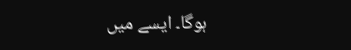ہوگا۔ ایسے میں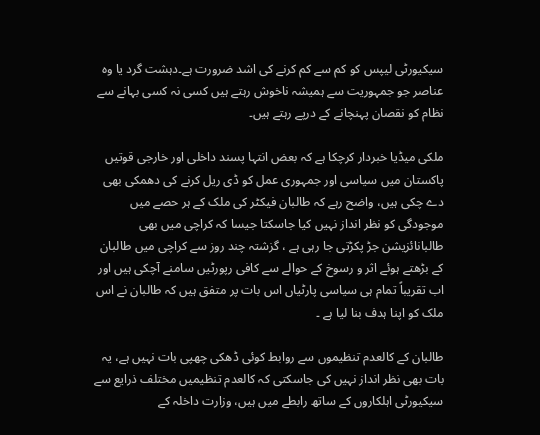سیکیورٹی لیپس کو کم سے کم کرنے کی اشد ضرورت ہے۔دہشت گرد یا وہ عناصر جو جمہوریت سے ہمیشہ ناخوش رہتے ہیں کسی نہ کسی بہانے سے نظام کو نقصان پہنچانے کے درپے رہتے ہیں۔

ملکی میڈیا خبردار کرچکا ہے کہ بعض انتہا پسند داخلی اور خارجی قوتیں پاکستان میں سیاسی اور جمہوری عمل کو ڈی ریل کرنے کی دھمکی بھی دے چکی ہیں، واضح رہے کہ طالبان فیکٹر کی ملک کے ہر حصے میں موجودگی کو نظر انداز نہیں کیا جاسکتا جیسا کہ کراچی میں بھی طالبانائزیشن جڑ پکڑتی جا رہی ہے ، گزشتہ چند روز سے کراچی میں طالبان کے بڑھتے ہوئے اثر و رسوخ کے حوالے سے کافی رپورٹیں سامنے آچکی ہیں اور اب تقریباً تمام ہی سیاسی پارٹیاں اس بات پر متفق ہیں کہ طالبان نے اس ملک کو اپنا ہدف بنا لیا ہے ۔

طالبان کے کالعدم تنظیموں سے روابط کوئی ڈھکی چھپی بات نہیں ہے، یہ بات بھی نظر انداز نہیں کی جاسکتی کہ کالعدم تنظیمیں مختلف ذرایع سے سیکیورٹی اہلکاروں کے ساتھ رابطے میں ہیں، وزارت داخلہ کے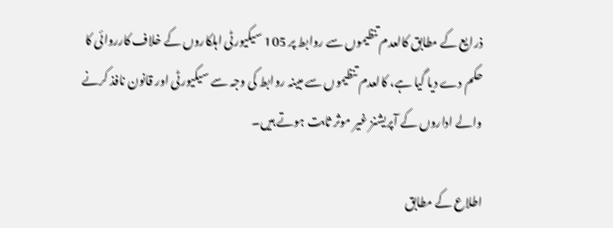ذرایع کے مطابق کالعدم تنظیموں سے روابط پر 105 سیکیورٹی اہلکاروں کے خلاف کارروائی کا حکم دے دیا گیا ہے، کالعدم تنظیموں سے مبینہ روابط کی وجہ سے سیکیورٹی اور قانون نافذ کرنے والے اداروں کے آپریشنز غیر موثر ثابت ہوتے ہیں۔

اطلاع کے مطابق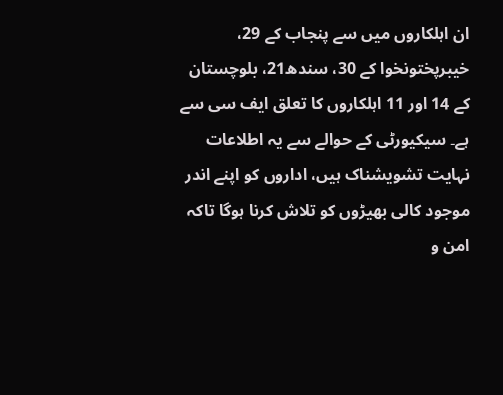ان اہلکاروں میں سے پنجاب کے 29، خیبرپختونخوا کے 30، سندھ21، بلوچستان کے 14 اور 11 اہلکاروں کا تعلق ایف سی سے ہے۔ سیکیورٹی کے حوالے سے یہ اطلاعات نہایت تشویشناک ہیں، اداروں کو اپنے اندر موجود کالی بھیڑوں کو تلاش کرنا ہوگا تاکہ امن و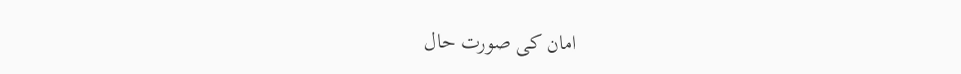امان کی صورت حال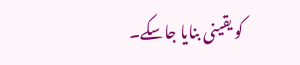کو یقینی بنایا جاسکے۔